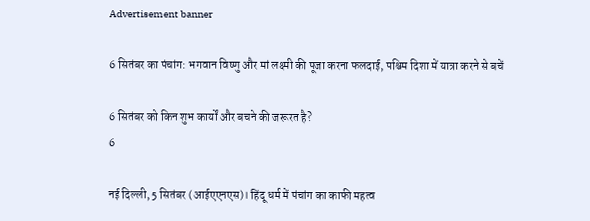Advertisement banner

6 सितंबर का पंचांग: भगवान विष्णु और मां लक्ष्मी की पूजा करना फलदाई, पश्चिम दिशा में यात्रा करने से बचें

6 सितंबर को किन शुभ कार्यों और बचने की जरूरत है?
6

नई दिल्ली, 5 सितंबर (आईएएनएस)। हिंदू धर्म में पंचांग का काफी महत्व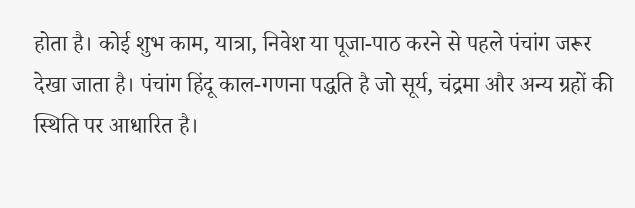होता है। कोई शुभ काम, यात्रा, निवेश या पूजा-पाठ करने से पहले पंचांग जरूर देखा जाता है। पंचांग हिंदू काल-गणना पद्धति है जो सूर्य, चंद्रमा और अन्य ग्रहों की स्थिति पर आधारित है।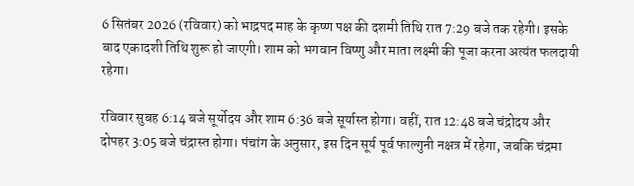6 सितंबर 2026 (रविवार) को भाद्रपद माह के कृष्ण पक्ष की दशमी तिथि रात 7:29 बजे तक रहेगी। इसके बाद एकादशी तिथि शुरू हो जाएगी। शाम को भगवान विष्णु और माता लक्ष्मी की पूजा करना अत्यंत फलदायी रहेगा।

रविवार सुबह 6:14 बजे सूर्योदय और शाम 6:36 बजे सूर्यास्त होगा। वहीं, रात 12:48 बजे चंद्रोदय और दोपहर 3:05 बजे चंद्रास्त होगा। पंचांग के अनुसार, इस दिन सूर्य पूर्व फाल्गुनी नक्षत्र में रहेगा, जबकि चंद्रमा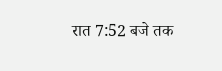रात 7:52 बजे तक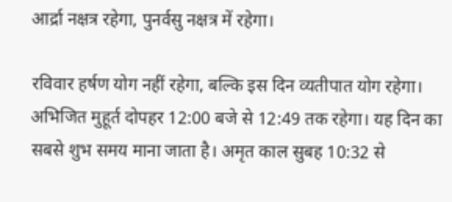आर्द्रा नक्षत्र रहेगा, पुनर्वसु नक्षत्र में रहेगा।

रविवार हर्षण योग नहीं रहेगा, बल्कि इस दिन व्यतीपात योग रहेगा। अभिजित मुहूर्त दोपहर 12:00 बजे से 12:49 तक रहेगा। यह दिन का सबसे शुभ समय माना जाता है। अमृत काल सुबह 10:32 से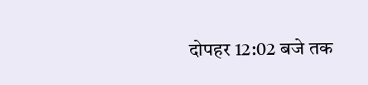दोपहर 12:02 बजे तक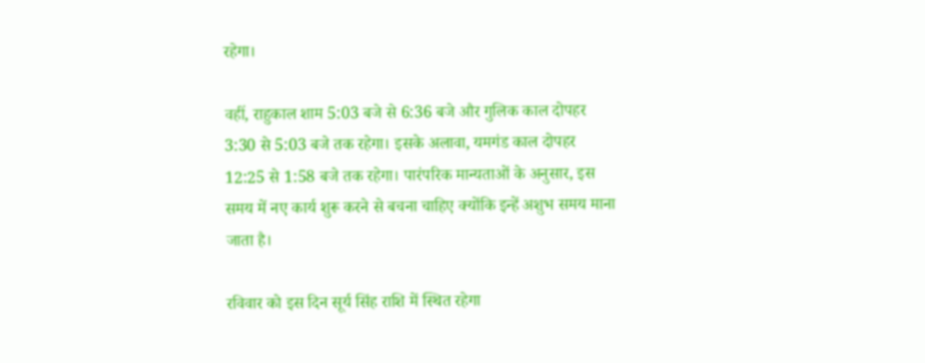रहेगा।

वहीं, राहुकाल शाम 5:03 बजे से 6:36 बजे और गुलिक काल दोपहर 3:30 से 5:03 बजे तक रहेगा। इसके अलावा, यमगंड काल दोपहर 12:25 से 1:58 बजे तक रहेगा। पारंपरिक मान्यताओं के अनुसार, इस समय में नए कार्य शुरू करने से बचना चाहिए क्योंकि इन्हें अशुभ समय माना जाता है।

रविवार को इस दिन सूर्य सिंह राशि में स्थित रहेगा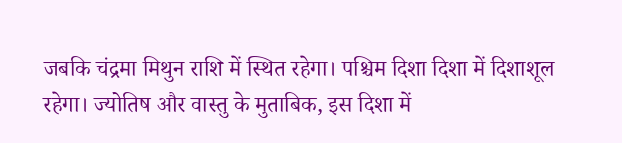जबकि चंद्रमा मिथुन राशि में स्थित रहेगा। पश्चिम दिशा दिशा में दिशाशूल रहेगा। ज्योतिष और वास्तु के मुताबिक, इस दिशा में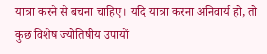यात्रा करने से बचना चाहिए। यदि यात्रा करना अनिवार्य हो, तो कुछ विशेष ज्योतिषीय उपायों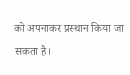को अपनाकर प्रस्थान किया जा सकता है।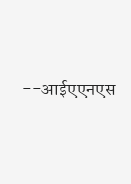--आईएएनएस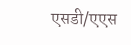एसडी/एएस